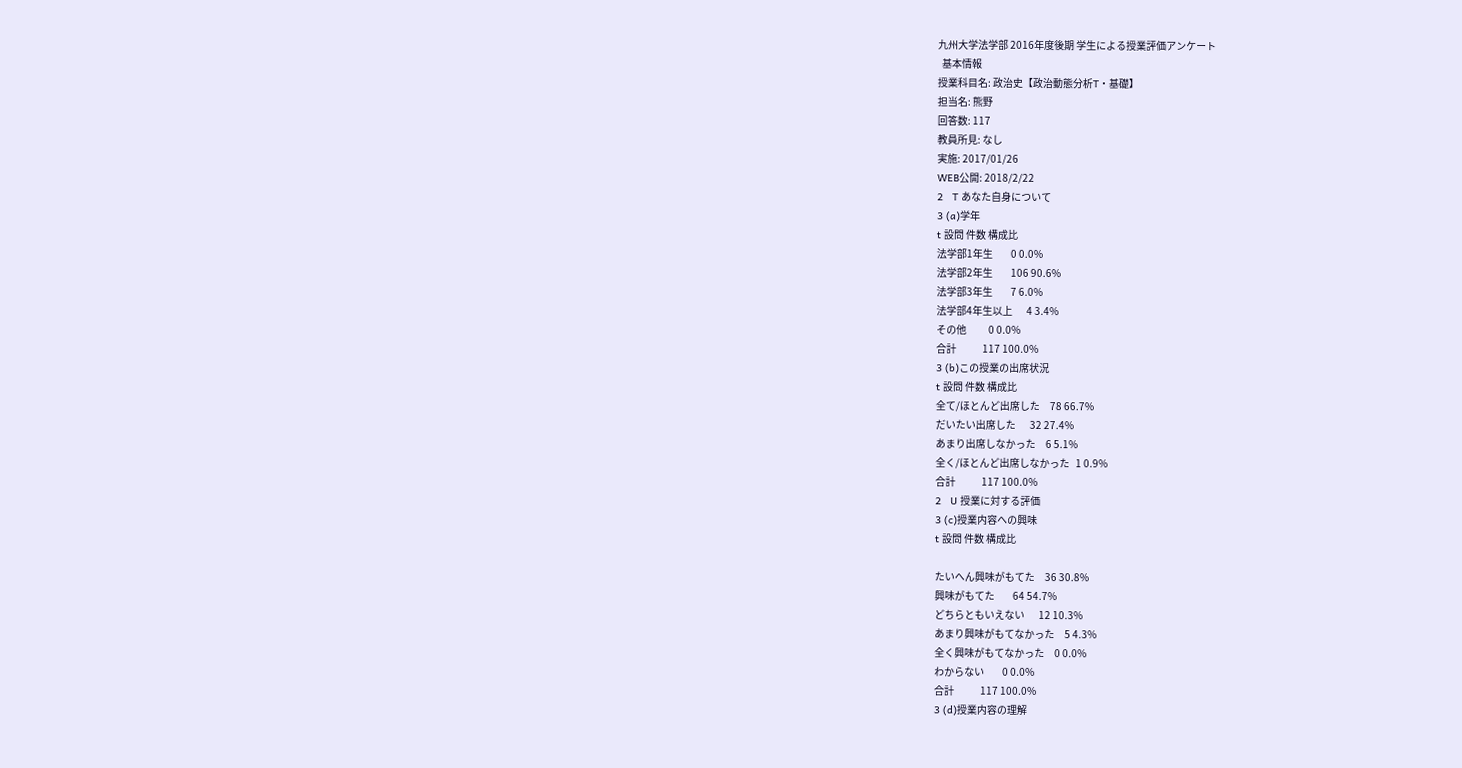九州大学法学部 2016年度後期 学生による授業評価アンケート
  基本情報
授業科目名: 政治史【政治動態分析T・基礎】
担当名: 熊野
回答数: 117
教員所見: なし
実施: 2017/01/26
WEB公開: 2018/2/22
2   T あなた自身について
3 (a)学年
t 設問 件数 構成比
法学部1年生         0 0.0%
法学部2年生         106 90.6%
法学部3年生         7 6.0%
法学部4年生以上       4 3.4%
その他           0 0.0%
合計             117 100.0%
3 (b)この授業の出席状況
t 設問 件数 構成比
全て/ほとんど出席した     78 66.7%
だいたい出席した       32 27.4%
あまり出席しなかった     6 5.1%
全く/ほとんど出席しなかった   1 0.9%
合計             117 100.0%
2   U 授業に対する評価
3 (c)授業内容への興味
t 設問 件数 構成比

たいへん興味がもてた     36 30.8%
興味がもてた         64 54.7%
どちらともいえない       12 10.3%
あまり興味がもてなかった     5 4.3%
全く興味がもてなかった     0 0.0%
わからない         0 0.0%
合計             117 100.0%
3 (d)授業内容の理解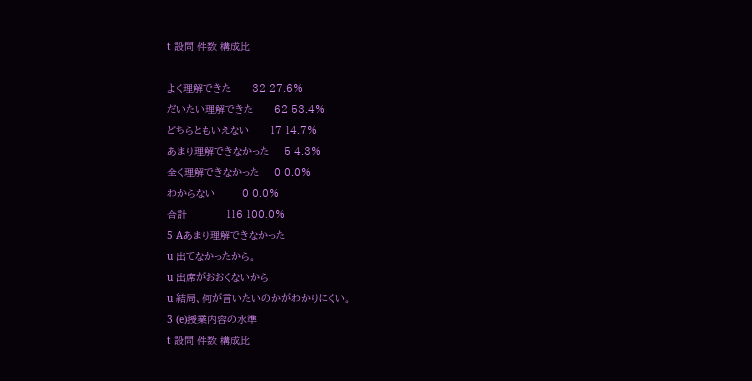t 設問 件数 構成比

よく理解できた       32 27.6%
だいたい理解できた       62 53.4%
どちらともいえない       17 14.7%
あまり理解できなかった     5 4.3%
全く理解できなかった     0 0.0%
わからない         0 0.0%
合計             116 100.0%
5 Aあまり理解できなかった
u 出てなかったから。
u 出席がおおくないから
u 結局、何が言いたいのかがわかりにくい。
3 (e)授業内容の水準
t 設問 件数 構成比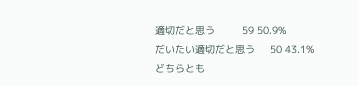適切だと思う         59 50.9%
だいたい適切だと思う     50 43.1%
どちらとも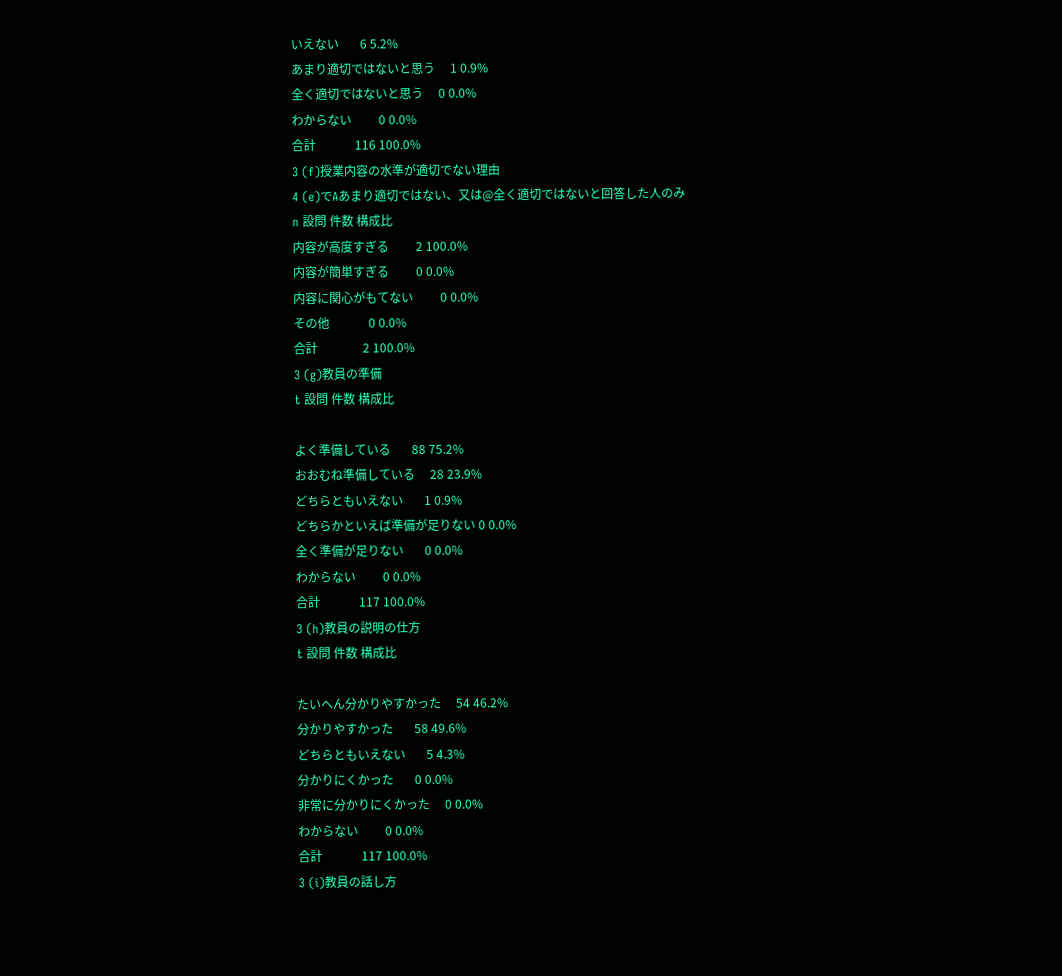いえない       6 5.2%
あまり適切ではないと思う     1 0.9%
全く適切ではないと思う     0 0.0%
わからない         0 0.0%
合計             116 100.0%
3 (f)授業内容の水準が適切でない理由
4 (e)でAあまり適切ではない、又は@全く適切ではないと回答した人のみ
n 設問 件数 構成比
内容が高度すぎる         2 100.0%
内容が簡単すぎる         0 0.0%
内容に関心がもてない         0 0.0%
その他             0 0.0%
合計               2 100.0%
3 (g)教員の準備
t 設問 件数 構成比

よく準備している       88 75.2%
おおむね準備している     28 23.9%
どちらともいえない       1 0.9%
どちらかといえば準備が足りない 0 0.0%
全く準備が足りない       0 0.0%
わからない         0 0.0%
合計             117 100.0%
3 (h)教員の説明の仕方
t 設問 件数 構成比

たいへん分かりやすかった     54 46.2%
分かりやすかった       58 49.6%
どちらともいえない       5 4.3%
分かりにくかった       0 0.0%
非常に分かりにくかった     0 0.0%
わからない         0 0.0%
合計             117 100.0%
3 (i)教員の話し方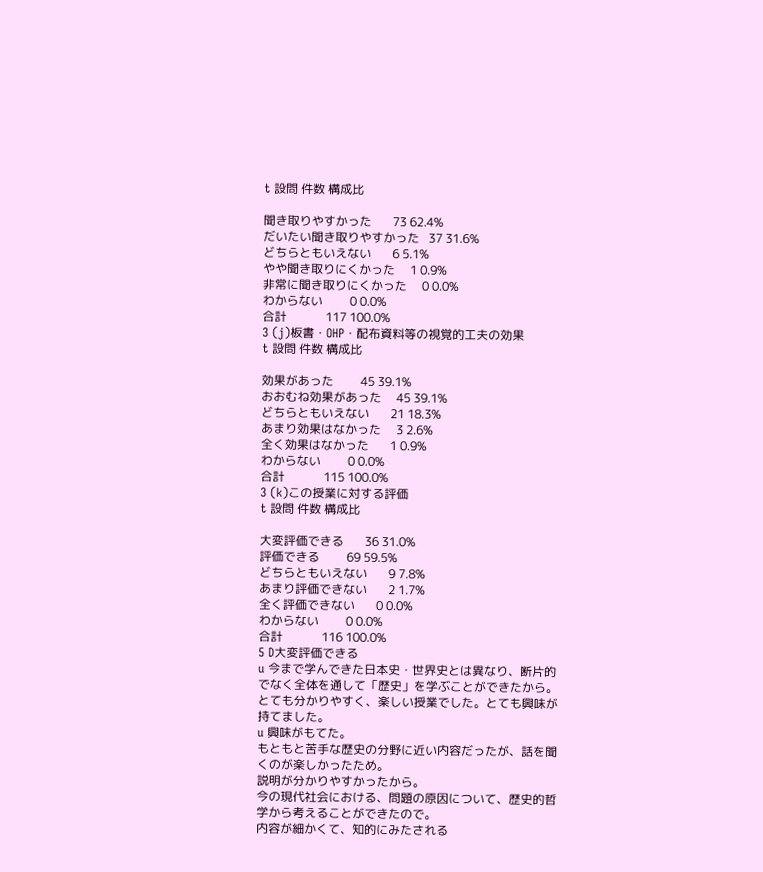t 設問 件数 構成比

聞き取りやすかった       73 62.4%
だいたい聞き取りやすかった   37 31.6%
どちらともいえない       6 5.1%
やや聞き取りにくかった     1 0.9%
非常に聞き取りにくかった     0 0.0%
わからない         0 0.0%
合計             117 100.0%
3 (j)板書・OHP・配布資料等の視覚的工夫の効果
t 設問 件数 構成比

効果があった         45 39.1%
おおむね効果があった     45 39.1%
どちらともいえない       21 18.3%
あまり効果はなかった     3 2.6%
全く効果はなかった       1 0.9%
わからない         0 0.0%
合計             115 100.0%
3 (k)この授業に対する評価
t 設問 件数 構成比

大変評価できる       36 31.0%
評価できる         69 59.5%
どちらともいえない       9 7.8%
あまり評価できない       2 1.7%
全く評価できない       0 0.0%
わからない         0 0.0%
合計             116 100.0%
5 D大変評価できる
u 今まで学んできた日本史・世界史とは異なり、断片的でなく全体を通して「歴史」を学ぶことができたから。
とても分かりやすく、楽しい授業でした。とても興味が持てました。
u 興味がもてた。
もともと苦手な歴史の分野に近い内容だったが、話を聞くのが楽しかったため。
説明が分かりやすかったから。
今の現代社会における、問題の原因について、歴史的哲学から考えることができたので。
内容が細かくて、知的にみたされる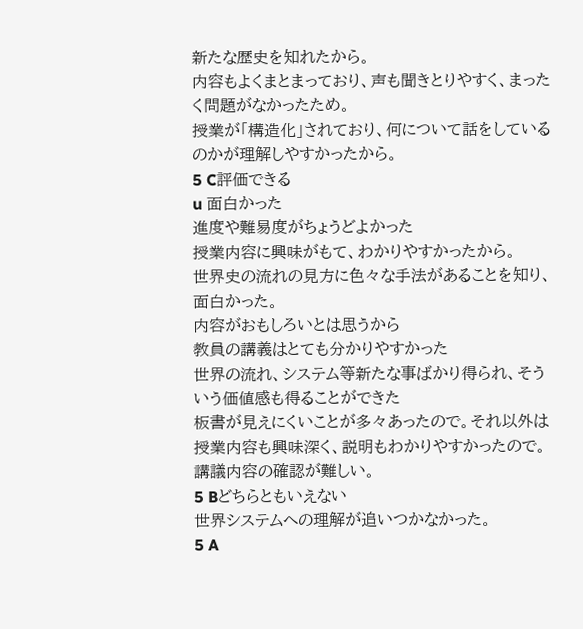新たな歴史を知れたから。
内容もよくまとまっており、声も聞きとりやすく、まったく問題がなかったため。
授業が「構造化」されており、何について話をしているのかが理解しやすかったから。
5 C評価できる
u 面白かった
進度や難易度がちょうどよかった
授業内容に興味がもて、わかりやすかったから。
世界史の流れの見方に色々な手法があることを知り、面白かった。
内容がおもしろいとは思うから
教員の講義はとても分かりやすかった
世界の流れ、システム等新たな事ばかり得られ、そういう価値感も得ることができた
板書が見えにくいことが多々あったので。それ以外は授業内容も興味深く、説明もわかりやすかったので。
講議内容の確認が難しい。
5 Bどちらともいえない
世界システムへの理解が追いつかなかった。
5 A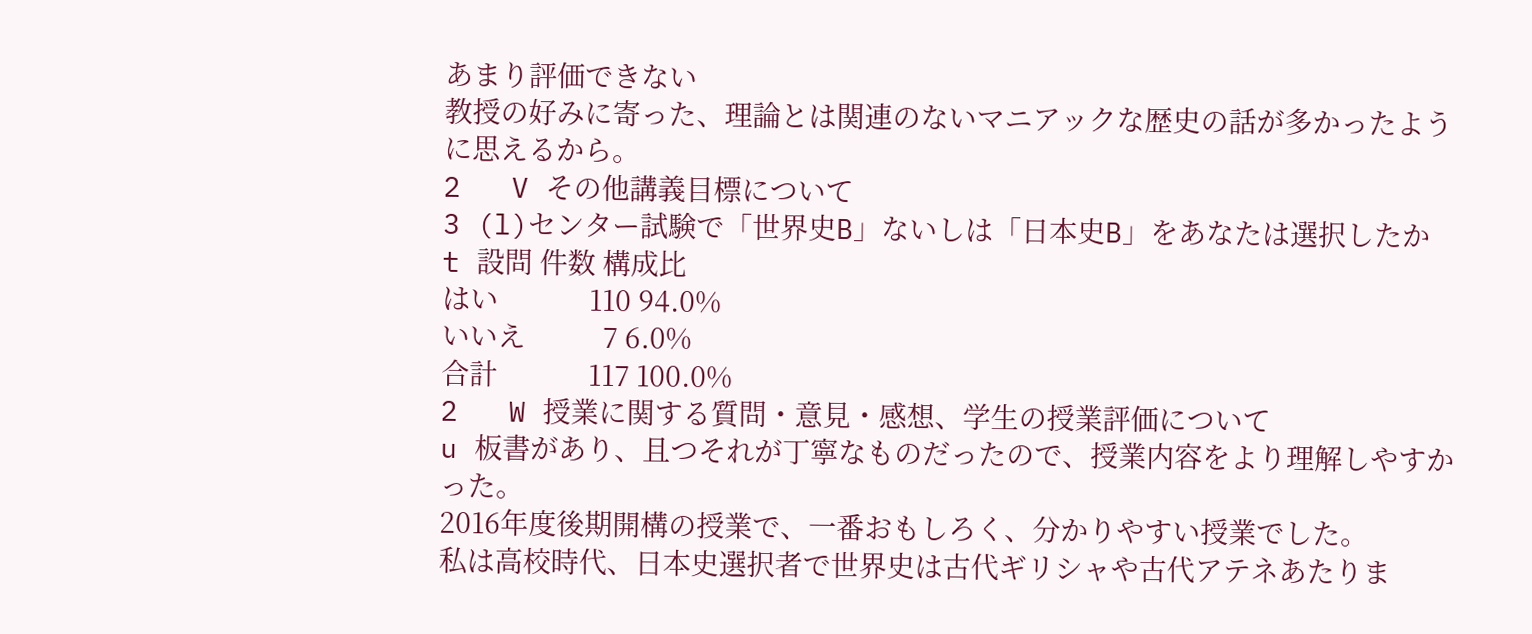あまり評価できない
教授の好みに寄った、理論とは関連のないマニアックな歴史の話が多かったように思えるから。
2   V その他講義目標について
3 (l)センター試験で「世界史B」ないしは「日本史B」をあなたは選択したか
t 設問 件数 構成比
はい             110 94.0%
いいえ           7 6.0%
合計             117 100.0%
2   W 授業に関する質問・意見・感想、学生の授業評価について
u 板書があり、且つそれが丁寧なものだったので、授業内容をより理解しやすかった。
2016年度後期開構の授業で、一番おもしろく、分かりやすい授業でした。
私は高校時代、日本史選択者で世界史は古代ギリシャや古代アテネあたりま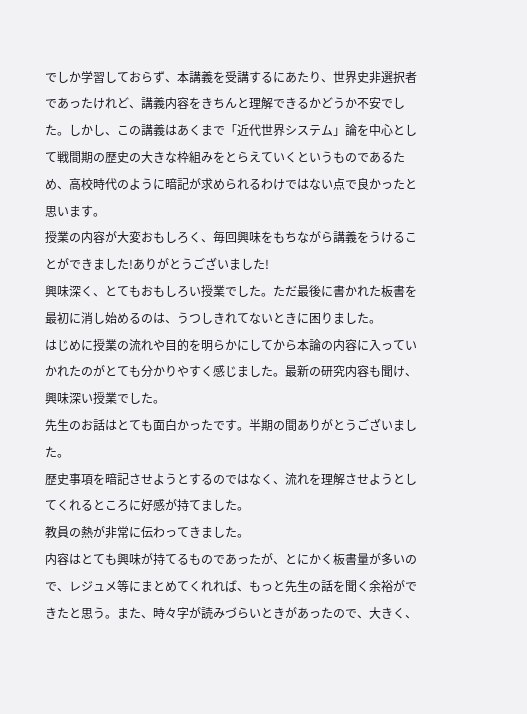でしか学習しておらず、本講義を受講するにあたり、世界史非選択者であったけれど、講義内容をきちんと理解できるかどうか不安でした。しかし、この講義はあくまで「近代世界システム」論を中心として戦間期の歴史の大きな枠組みをとらえていくというものであるため、高校時代のように暗記が求められるわけではない点で良かったと思います。
授業の内容が大変おもしろく、毎回興味をもちながら講義をうけることができました!ありがとうございました!
興味深く、とてもおもしろい授業でした。ただ最後に書かれた板書を最初に消し始めるのは、うつしきれてないときに困りました。
はじめに授業の流れや目的を明らかにしてから本論の内容に入っていかれたのがとても分かりやすく感じました。最新の研究内容も聞け、興味深い授業でした。
先生のお話はとても面白かったです。半期の間ありがとうございました。
歴史事項を暗記させようとするのではなく、流れを理解させようとしてくれるところに好感が持てました。
教員の熱が非常に伝わってきました。
内容はとても興味が持てるものであったが、とにかく板書量が多いので、レジュメ等にまとめてくれれば、もっと先生の話を聞く余裕ができたと思う。また、時々字が読みづらいときがあったので、大きく、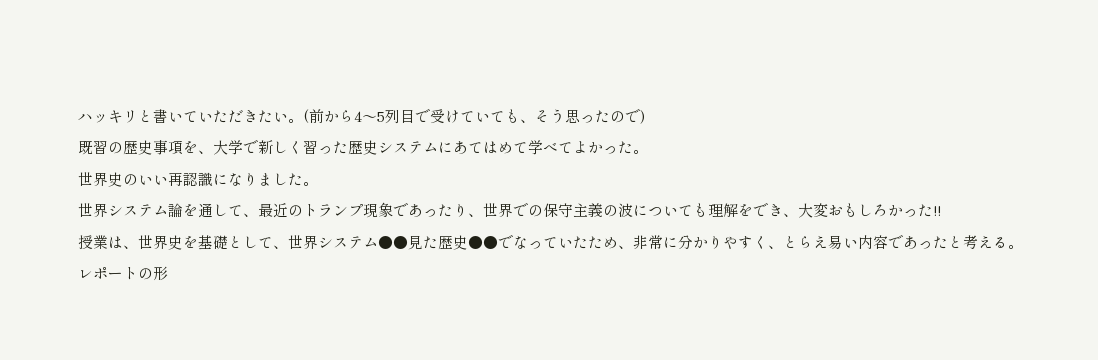ハッキリと書いていただきたい。(前から4〜5列目で受けていても、そう思ったので)
既習の歴史事項を、大学で新しく習った歴史システムにあてはめて学べてよかった。
世界史のいい再認識になりました。
世界システム論を通して、最近のトランプ現象であったり、世界での保守主義の波についても理解をでき、大変おもしろかった!!
授業は、世界史を基礎として、世界システム●●見た歴史●●でなっていたため、非常に分かりやすく、とらえ易い内容であったと考える。
レポートの形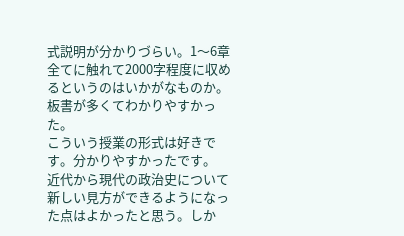式説明が分かりづらい。1〜6章全てに触れて2000字程度に収めるというのはいかがなものか。
板書が多くてわかりやすかった。
こういう授業の形式は好きです。分かりやすかったです。
近代から現代の政治史について新しい見方ができるようになった点はよかったと思う。しか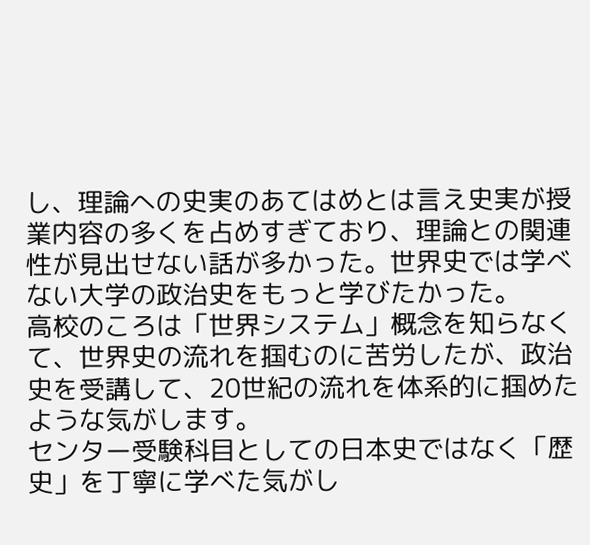し、理論への史実のあてはめとは言え史実が授業内容の多くを占めすぎており、理論との関連性が見出せない話が多かった。世界史では学べない大学の政治史をもっと学びたかった。
高校のころは「世界システム」概念を知らなくて、世界史の流れを掴むのに苦労したが、政治史を受講して、20世紀の流れを体系的に掴めたような気がします。
センター受験科目としての日本史ではなく「歴史」を丁寧に学べた気がし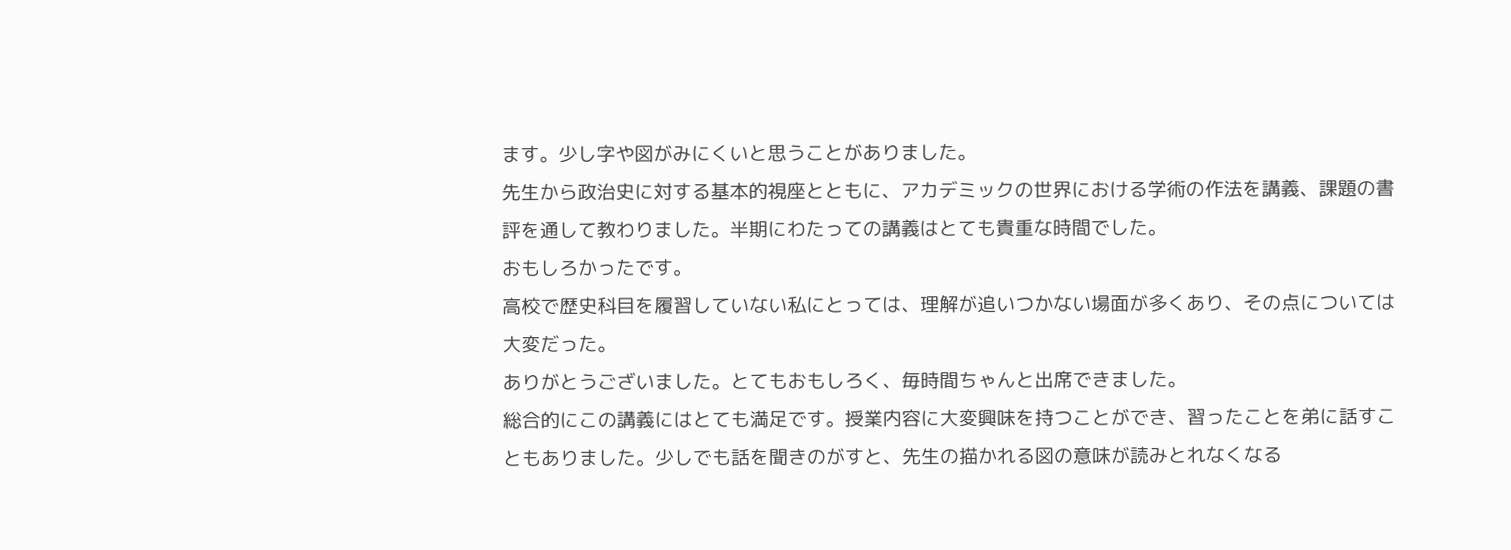ます。少し字や図がみにくいと思うことがありました。
先生から政治史に対する基本的視座とともに、アカデミックの世界における学術の作法を講義、課題の書評を通して教わりました。半期にわたっての講義はとても貴重な時間でした。
おもしろかったです。
高校で歴史科目を履習していない私にとっては、理解が追いつかない場面が多くあり、その点については大変だった。
ありがとうございました。とてもおもしろく、毎時間ちゃんと出席できました。
総合的にこの講義にはとても満足です。授業内容に大変興味を持つことができ、習ったことを弟に話すこともありました。少しでも話を聞きのがすと、先生の描かれる図の意味が読みとれなくなる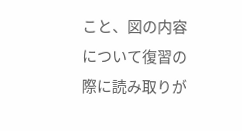こと、図の内容について復習の際に読み取りが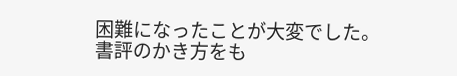困難になったことが大変でした。
書評のかき方をも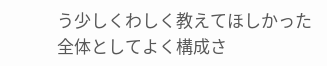う少しくわしく教えてほしかった
全体としてよく構成さ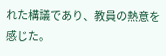れた構議であり、教員の熱意を感じた。